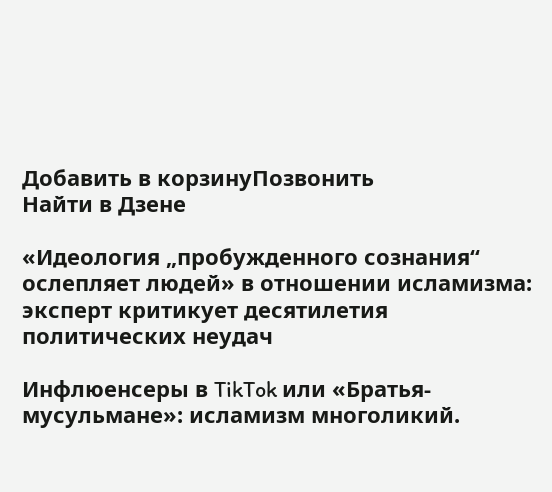Добавить в корзинуПозвонить
Найти в Дзене

«Идеология „пробужденного сознания“ ослепляет людей» в отношении исламизма: эксперт критикует десятилетия политических неудач

Инфлюенсеры в TikTok или «Братья-мусульмане»: исламизм многоликий.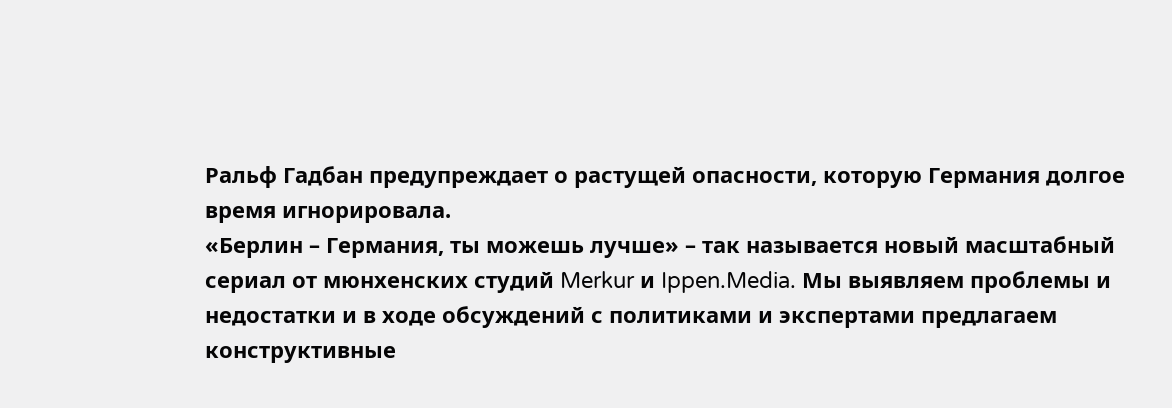Ральф Гадбан предупреждает о растущей опасности, которую Германия долгое время игнорировала.
«Берлин – Германия, ты можешь лучше» – так называется новый масштабный сериал от мюнхенских студий Merkur и Ippen.Media. Мы выявляем проблемы и недостатки и в ходе обсуждений с политиками и экспертами предлагаем конструктивные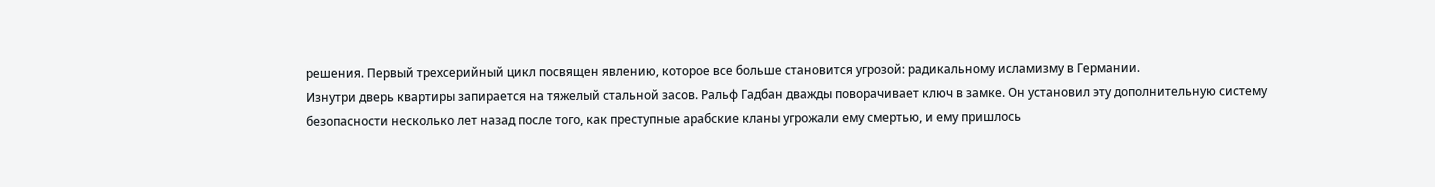решения. Первый трехсерийный цикл посвящен явлению, которое все больше становится угрозой: радикальному исламизму в Германии.
Изнутри дверь квартиры запирается на тяжелый стальной засов. Ральф Гадбан дважды поворачивает ключ в замке. Он установил эту дополнительную систему безопасности несколько лет назад после того, как преступные арабские кланы угрожали ему смертью, и ему пришлось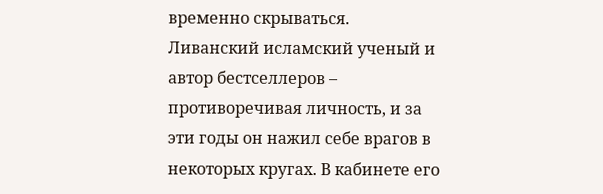временно скрываться. Ливанский исламский ученый и автор бестселлеров – противоречивая личность, и за эти годы он нажил себе врагов в некоторых кругах. В кабинете его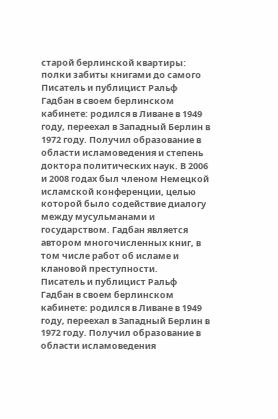старой берлинской квартиры: полки забиты книгами до самого
Писатель и публицист Ральф Гадбан в своем берлинском кабинете: родился в Ливане в 1949 году, переехал в Западный Берлин в 1972 году. Получил образование в области исламоведения и степень доктора политических наук. В 2006 и 2008 годах был членом Немецкой исламской конференции, целью которой было содействие диалогу между мусульманами и государством. Гадбан является автором многочисленных книг, в том числе работ об исламе и клановой преступности.
Писатель и публицист Ральф Гадбан в своем берлинском кабинете: родился в Ливане в 1949 году, переехал в Западный Берлин в 1972 году. Получил образование в области исламоведения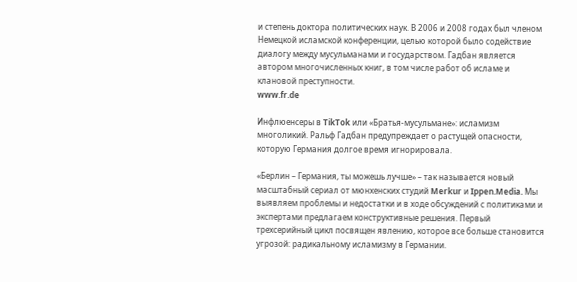и степень доктора политических наук. В 2006 и 2008 годах был членом Немецкой исламской конференции, целью которой было содействие диалогу между мусульманами и государством. Гадбан является автором многочисленных книг, в том числе работ об исламе и клановой преступности.
www.fr.de

Инфлюенсеры в TikTok или «Братья-мусульмане»: исламизм многоликий. Ральф Гадбан предупреждает о растущей опасности, которую Германия долгое время игнорировала.

«Берлин – Германия, ты можешь лучше» – так называется новый масштабный сериал от мюнхенских студий Merkur и Ippen.Media. Мы выявляем проблемы и недостатки и в ходе обсуждений с политиками и экспертами предлагаем конструктивные решения. Первый трехсерийный цикл посвящен явлению, которое все больше становится угрозой: радикальному исламизму в Германии.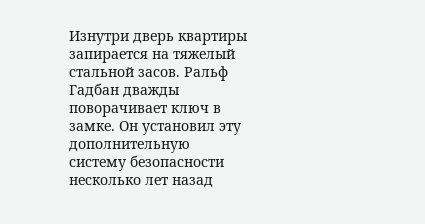Изнутри дверь квартиры запирается на тяжелый стальной засов. Ральф Гадбан дважды поворачивает ключ в замке. Он установил эту дополнительную систему безопасности несколько лет назад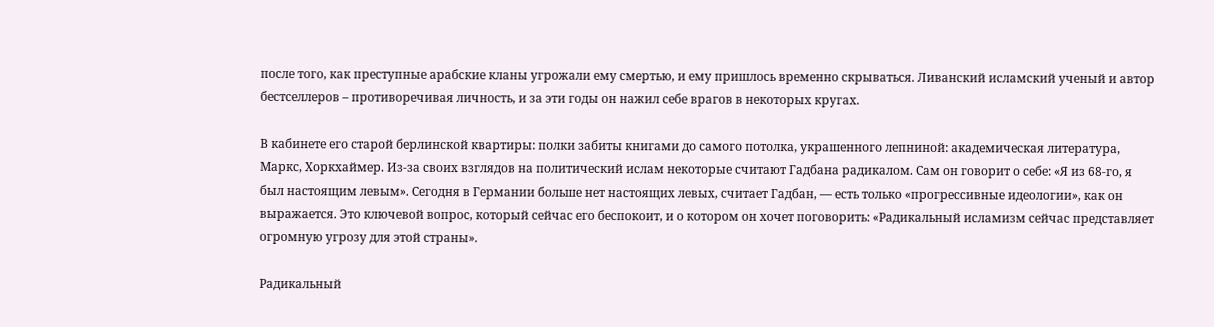после того, как преступные арабские кланы угрожали ему смертью, и ему пришлось временно скрываться. Ливанский исламский ученый и автор бестселлеров – противоречивая личность, и за эти годы он нажил себе врагов в некоторых кругах.

В кабинете его старой берлинской квартиры: полки забиты книгами до самого потолка, украшенного лепниной: академическая литература, Маркс, Хоркхаймер. Из-за своих взглядов на политический ислам некоторые считают Гадбана радикалом. Сам он говорит о себе: «Я из 68-го, я был настоящим левым». Сегодня в Германии больше нет настоящих левых, считает Гадбан, — есть только «прогрессивные идеологии», как он выражается. Это ключевой вопрос, который сейчас его беспокоит, и о котором он хочет поговорить: «Радикальный исламизм сейчас представляет огромную угрозу для этой страны».

Радикальный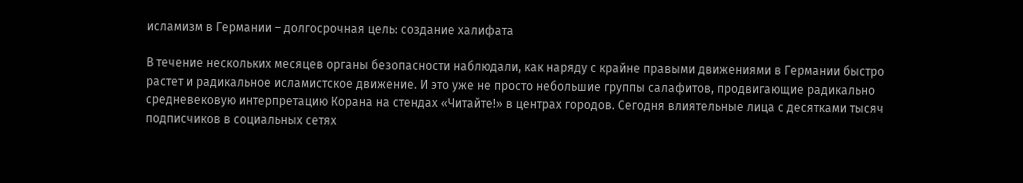исламизм в Германии – долгосрочная цель: создание халифата

В течение нескольких месяцев органы безопасности наблюдали, как наряду с крайне правыми движениями в Германии быстро растет и радикальное исламистское движение. И это уже не просто небольшие группы салафитов, продвигающие радикально средневековую интерпретацию Корана на стендах «Читайте!» в центрах городов. Сегодня влиятельные лица с десятками тысяч подписчиков в социальных сетях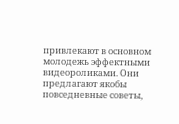привлекают в основном молодежь эффектными видеороликами. Они предлагают якобы повседневные советы,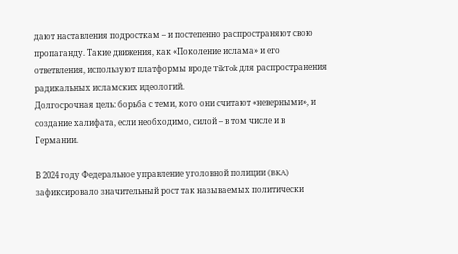дают наставления подросткам – и постепенно распространяют свою пропаганду. Такие движения, как «Поколение ислама» и его ответвления, используют платформы вроде TikTok для распространения радикальных исламских идеологий.
Долгосрочная цель: борьба с теми, кого они считают «неверными», и создание халифата, если необходимо, силой – в том числе и в Германии.

В 2024 году Федеральное управление уголовной полиции (BKA) зафиксировало значительный рост так называемых политически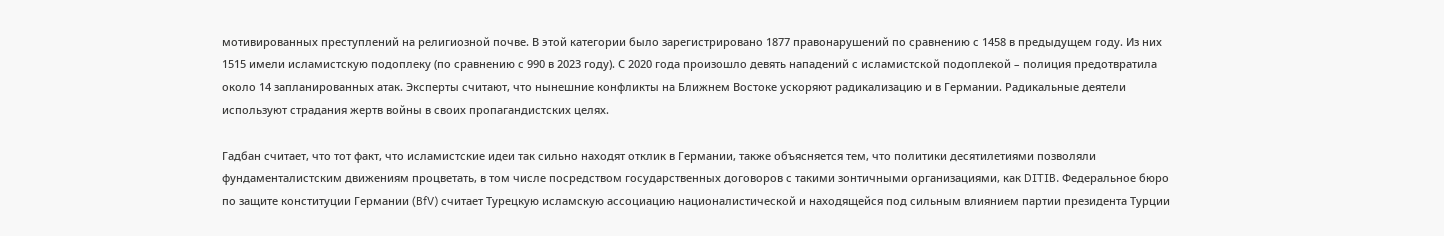мотивированных преступлений на религиозной почве. В этой категории было зарегистрировано 1877 правонарушений по сравнению с 1458 в предыдущем году. Из них 1515 имели исламистскую подоплеку (по сравнению с 990 в 2023 году). С 2020 года произошло девять нападений с исламистской подоплекой – полиция предотвратила около 14 запланированных атак. Эксперты считают, что нынешние конфликты на Ближнем Востоке ускоряют радикализацию и в Германии. Радикальные деятели используют страдания жертв войны в своих пропагандистских целях.

Гадбан считает, что тот факт, что исламистские идеи так сильно находят отклик в Германии, также объясняется тем, что политики десятилетиями позволяли фундаменталистским движениям процветать, в том числе посредством государственных договоров с такими зонтичными организациями, как DITIB. Федеральное бюро по защите конституции Германии (BfV) считает Турецкую исламскую ассоциацию националистической и находящейся под сильным влиянием партии президента Турции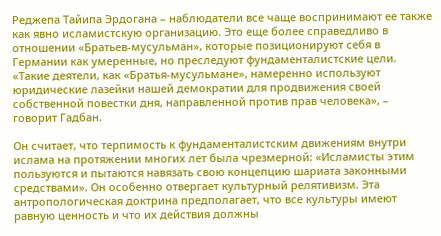Реджепа Тайипа Эрдогана – наблюдатели все чаще воспринимают ее также как явно исламистскую организацию. Это еще более справедливо в отношении «Братьев-мусульман», которые позиционируют себя в Германии как умеренные, но преследуют фундаменталистские цели. «Такие деятели, как «Братья-мусульмане», намеренно используют юридические лазейки нашей демократии для продвижения своей собственной повестки дня, направленной против прав человека», – говорит Гадбан.

Он считает, что терпимость к фундаменталистским движениям внутри ислама на протяжении многих лет была чрезмерной: «Исламисты этим пользуются и пытаются навязать свою концепцию шариата законными средствами». Он особенно отвергает культурный релятивизм. Эта антропологическая доктрина предполагает, что все культуры имеют равную ценность и что их действия должны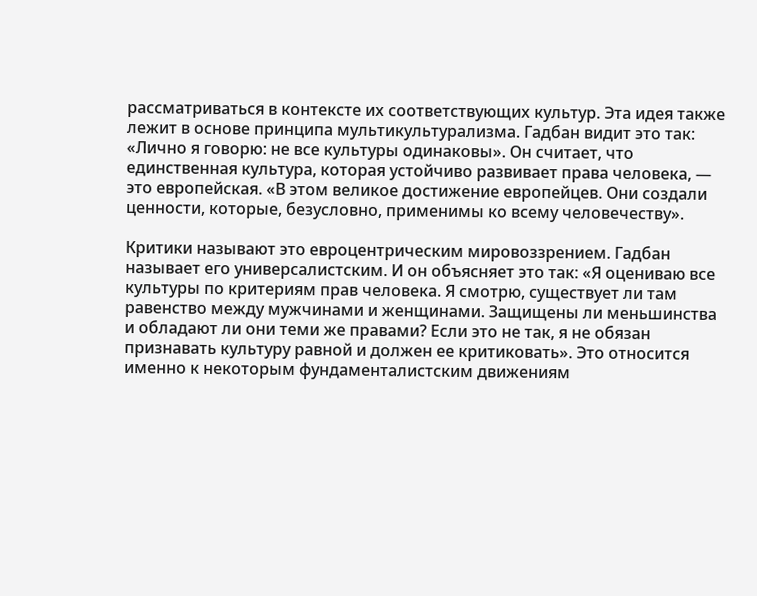рассматриваться в контексте их соответствующих культур. Эта идея также лежит в основе принципа мультикультурализма. Гадбан видит это так: «Лично я говорю: не все культуры одинаковы». Он считает, что единственная культура, которая устойчиво развивает права человека, — это европейская. «В этом великое достижение европейцев. Они создали ценности, которые, безусловно, применимы ко всему человечеству».

Критики называют это евроцентрическим мировоззрением. Гадбан называет его универсалистским. И он объясняет это так: «Я оцениваю все культуры по критериям прав человека. Я смотрю, существует ли там равенство между мужчинами и женщинами. Защищены ли меньшинства и обладают ли они теми же правами? Если это не так, я не обязан признавать культуру равной и должен ее критиковать». Это относится именно к некоторым фундаменталистским движениям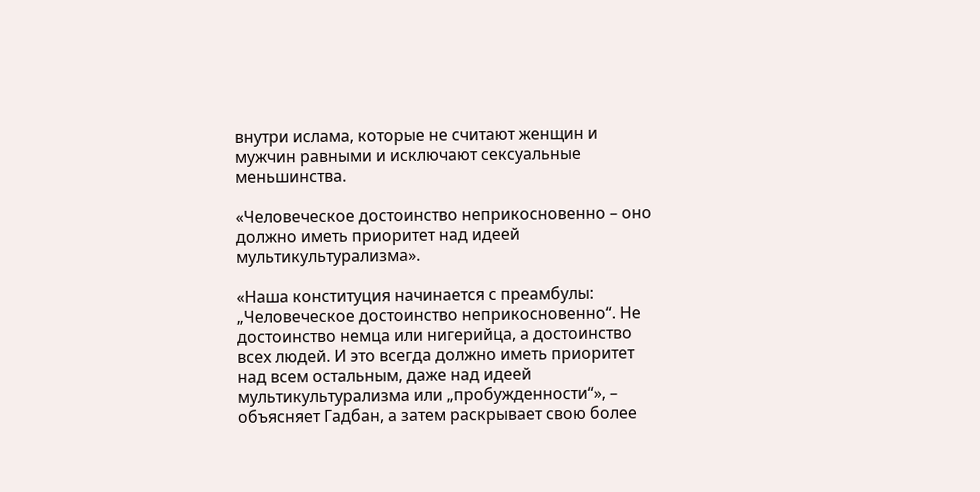внутри ислама, которые не считают женщин и мужчин равными и исключают сексуальные меньшинства.

«Человеческое достоинство неприкосновенно – оно должно иметь приоритет над идеей мультикультурализма».

«Наша конституция начинается с преамбулы: „Человеческое достоинство неприкосновенно“. Не достоинство немца или нигерийца, а достоинство всех людей. И это всегда должно иметь приоритет над всем остальным, даже над идеей мультикультурализма или „пробужденности“», – объясняет Гадбан, а затем раскрывает свою более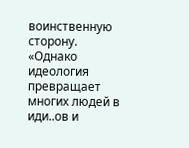воинственную сторону. «Однако идеология превращает многих людей в иди..ов и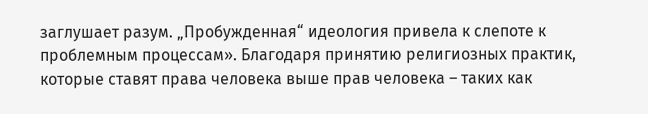заглушает разум. „Пробужденная“ идеология привела к слепоте к проблемным процессам». Благодаря принятию религиозных практик, которые ставят права человека выше прав человека – таких как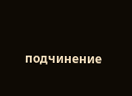подчинение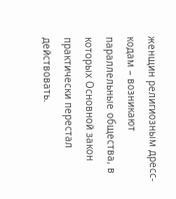женщин религиозным дресс-кодам – возникают параллельные общества, в которых Основной закон практически перестал действовать.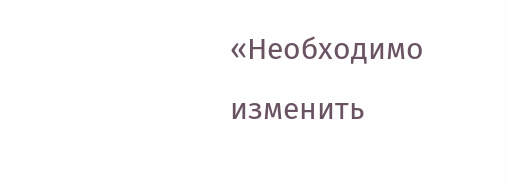«Необходимо изменить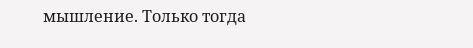мышление. Только тогда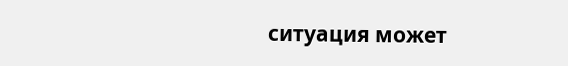ситуация может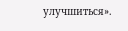улучшиться».